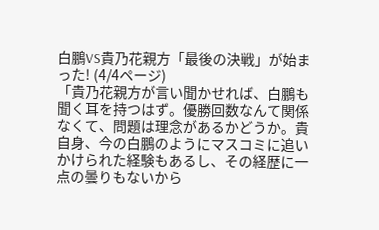白鵬VS貴乃花親方「最後の決戦」が始まった! (4/4ページ)
「貴乃花親方が言い聞かせれば、白鵬も聞く耳を持つはず。優勝回数なんて関係なくて、問題は理念があるかどうか。貴自身、今の白鵬のようにマスコミに追いかけられた経験もあるし、その経歴に一点の曇りもないから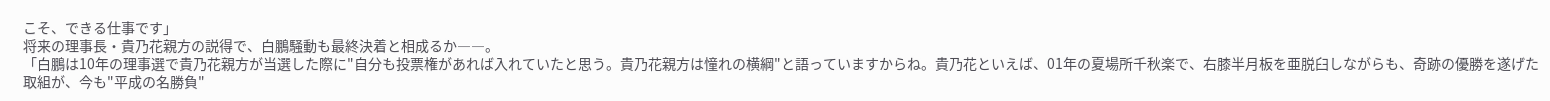こそ、できる仕事です」
将来の理事長・貴乃花親方の説得で、白鵬騒動も最終決着と相成るか――。
「白鵬は10年の理事選で貴乃花親方が当選した際に"自分も投票権があれば入れていたと思う。貴乃花親方は憧れの横綱"と語っていますからね。貴乃花といえば、01年の夏場所千秋楽で、右膝半月板を亜脱臼しながらも、奇跡の優勝を遂げた取組が、今も"平成の名勝負"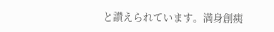と讃えられています。満身創痍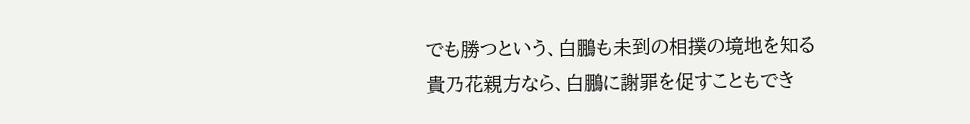でも勝つという、白鵬も未到の相撲の境地を知る貴乃花親方なら、白鵬に謝罪を促すこともでき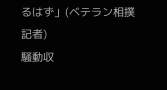るはず」(ベテラン相撲記者)
騒動収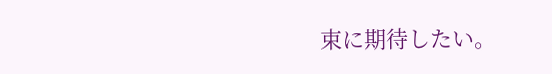束に期待したい。